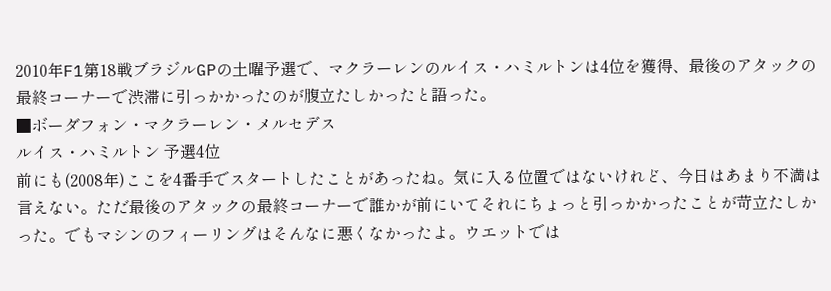2010年F1第18戦ブラジルGPの土曜予選で、マクラーレンのルイス・ハミルトンは4位を獲得、最後のアタックの最終コーナーで渋滞に引っかかったのが腹立たしかったと語った。
■ボーダフォン・マクラーレン・メルセデス
ルイス・ハミルトン 予選4位
前にも(2008年)ここを4番手でスタートしたことがあったね。気に入る位置ではないけれど、今日はあまり不満は言えない。ただ最後のアタックの最終コーナーで誰かが前にいてそれにちょっと引っかかったことが苛立たしかった。でもマシンのフィーリングはそんなに悪くなかったよ。ウエットでは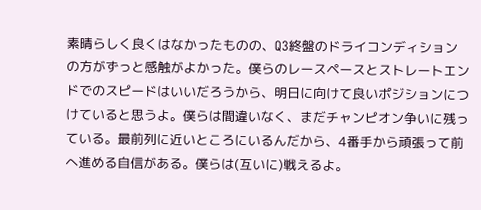素晴らしく良くはなかったものの、Q3終盤のドライコンディションの方がずっと感触がよかった。僕らのレースペースとストレートエンドでのスピードはいいだろうから、明日に向けて良いポジションにつけていると思うよ。僕らは間違いなく、まだチャンピオン争いに残っている。最前列に近いところにいるんだから、4番手から頑張って前へ進める自信がある。僕らは(互いに)戦えるよ。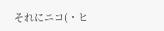それにニコ(・ヒ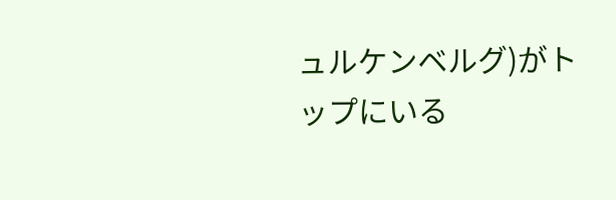ュルケンベルグ)がトップにいる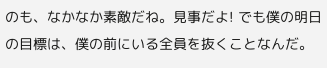のも、なかなか素敵だね。見事だよ! でも僕の明日の目標は、僕の前にいる全員を抜くことなんだ。